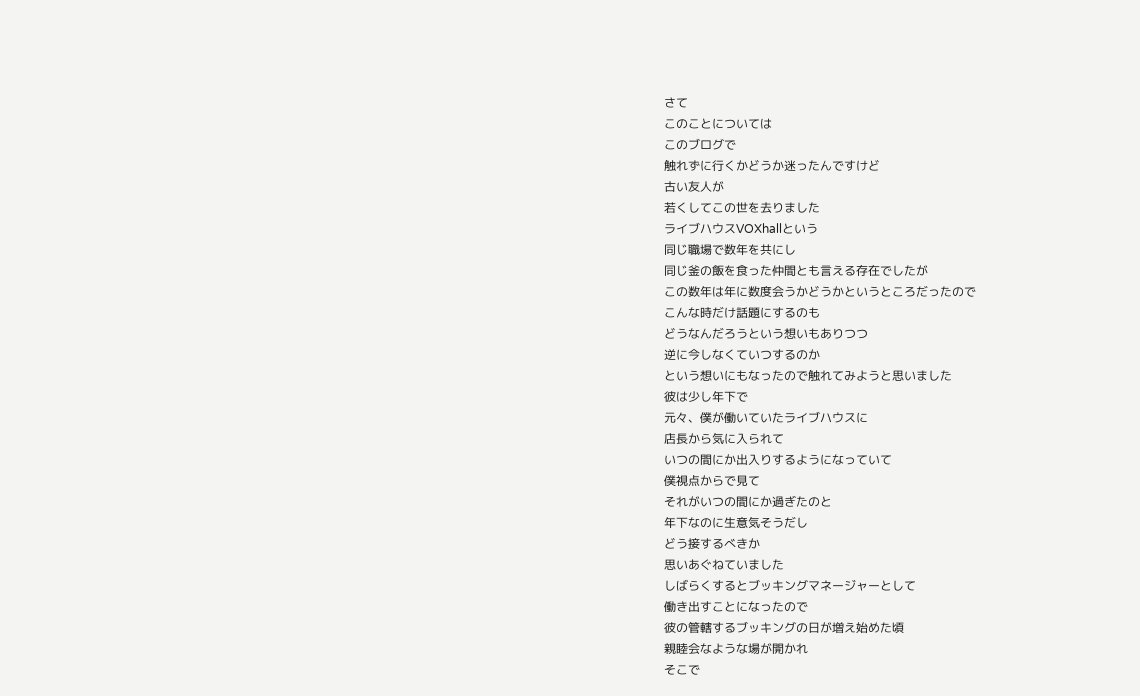さて
このことについては
このブログで
触れずに行くかどうか迷ったんですけど
古い友人が
若くしてこの世を去りました
ライブハウスVOXhallという
同じ職場で数年を共にし
同じ釜の飯を食った仲間とも言える存在でしたが
この数年は年に数度会うかどうかというところだったので
こんな時だけ話題にするのも
どうなんだろうという想いもありつつ
逆に今しなくていつするのか
という想いにもなったので触れてみようと思いました
彼は少し年下で
元々、僕が働いていたライブハウスに
店長から気に入られて
いつの間にか出入りするようになっていて
僕視点からで見て
それがいつの間にか過ぎたのと
年下なのに生意気そうだし
どう接するべきか
思いあぐねていました
しばらくするとブッキングマネージャーとして
働き出すことになったので
彼の管轄するブッキングの日が増え始めた頃
親睦会なような場が開かれ
そこで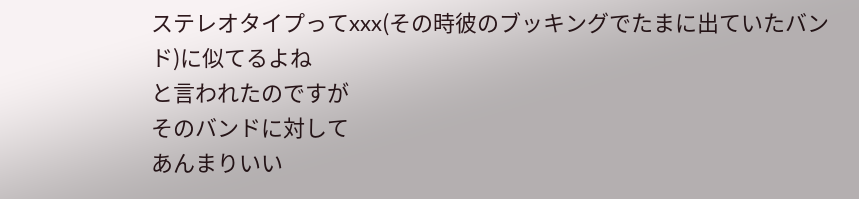ステレオタイプってxxx(その時彼のブッキングでたまに出ていたバンド)に似てるよね
と言われたのですが
そのバンドに対して
あんまりいい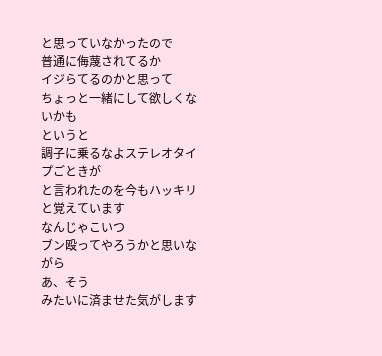と思っていなかったので
普通に侮蔑されてるか
イジらてるのかと思って
ちょっと一緒にして欲しくないかも
というと
調子に乗るなよステレオタイプごときが
と言われたのを今もハッキリと覚えています
なんじゃこいつ
ブン殴ってやろうかと思いながら
あ、そう
みたいに済ませた気がします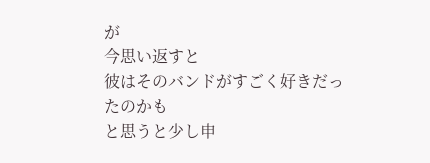が
今思い返すと
彼はそのバンドがすごく好きだったのかも
と思うと少し申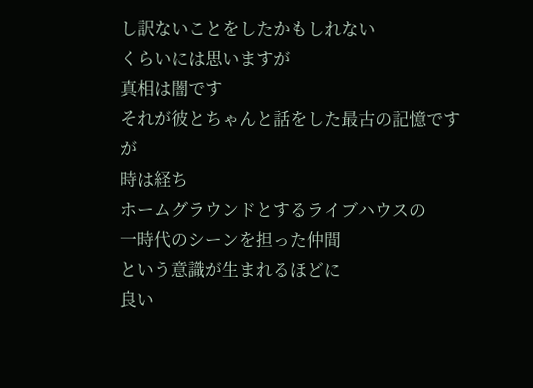し訳ないことをしたかもしれない
くらいには思いますが
真相は闇です
それが彼とちゃんと話をした最古の記憶ですが
時は経ち
ホームグラウンドとするライブハウスの
一時代のシーンを担った仲間
という意識が生まれるほどに
良い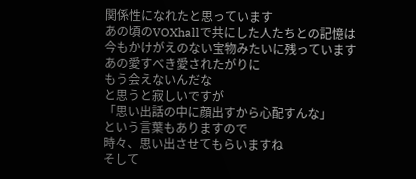関係性になれたと思っています
あの頃のVOXhallで共にした人たちとの記憶は
今もかけがえのない宝物みたいに残っています
あの愛すべき愛されたがりに
もう会えないんだな
と思うと寂しいですが
「思い出話の中に顔出すから心配すんな」
という言葉もありますので
時々、思い出させてもらいますね
そして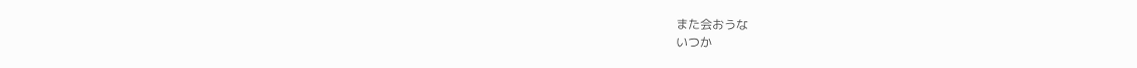また会おうな
いつか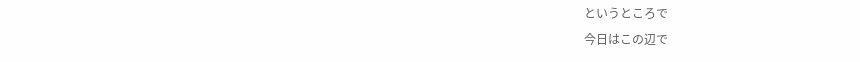というところで
今日はこの辺で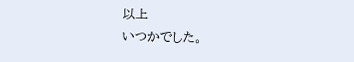以上
いつかでした。